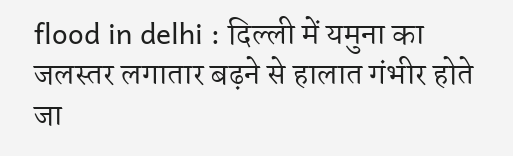flood in delhi : दिल्ली में यमुना का जलस्तर लगातार बढ़ने से हालात गंभीर होते जा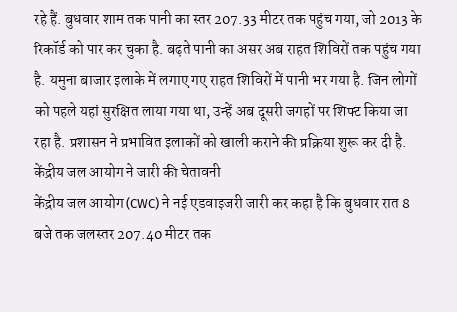रहे हैं. बुधवार शाम तक पानी का स्तर 207.33 मीटर तक पहुंच गया, जो 2013 के रिकॉर्ड को पार कर चुका है. बढ़ते पानी का असर अब राहत शिविरों तक पहुंच गया है. यमुना बाजार इलाके में लगाए गए राहत शिविरों में पानी भर गया है. जिन लोगों को पहले यहां सुरक्षित लाया गया था, उन्हें अब दूसरी जगहों पर शिफ्ट किया जा रहा है. प्रशासन ने प्रभावित इलाकों को खाली कराने की प्रक्रिया शुरू कर दी है.
केंद्रीय जल आयोग ने जारी की चेतावनी
केंद्रीय जल आयोग (CWC) ने नई एडवाइजरी जारी कर कहा है कि बुधवार रात 8 बजे तक जलस्तर 207.40 मीटर तक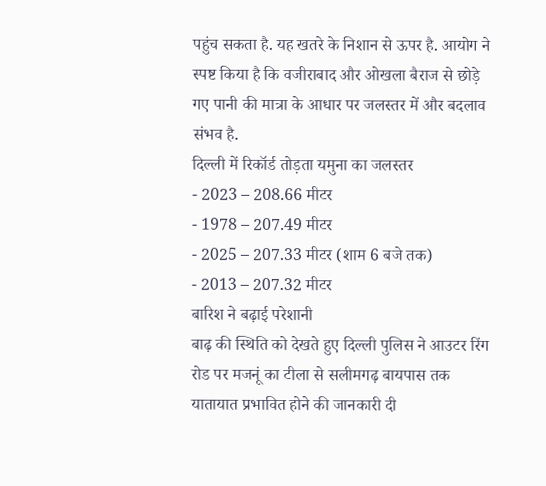पहुंच सकता है. यह खतरे के निशान से ऊपर है. आयोग ने स्पष्ट किया है कि वजीराबाद और ओखला बैराज से छोड़े गए पानी की मात्रा के आधार पर जलस्तर में और बदलाव संभव है.
दिल्ली में रिकॉर्ड तोड़ता यमुना का जलस्तर
- 2023 – 208.66 मीटर
- 1978 – 207.49 मीटर
- 2025 – 207.33 मीटर (शाम 6 बजे तक)
- 2013 – 207.32 मीटर
बारिश ने बढ़ाई परेशानी
बाढ़ की स्थिति को देखते हुए दिल्ली पुलिस ने आउटर रिंग रोड पर मजनूं का टीला से सलीमगढ़ बायपास तक यातायात प्रभावित होने की जानकारी दी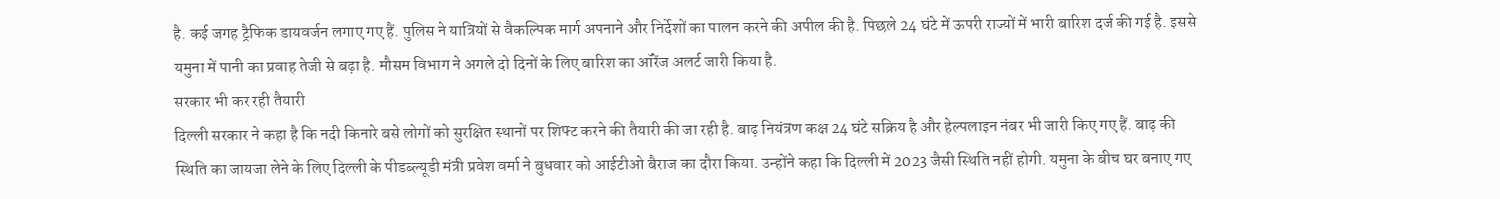है. कई जगह ट्रैफिक डायवर्जन लगाए गए हैं. पुलिस ने यात्रियों से वैकल्पिक मार्ग अपनाने और निर्देशों का पालन करने की अपील की है. पिछले 24 घंटे में ऊपरी राज्यों में भारी बारिश दर्ज की गई है. इससे यमुना में पानी का प्रवाह तेजी से बढ़ा है. मौसम विभाग ने अगले दो दिनों के लिए बारिश का ऑरेंज अलर्ट जारी किया है.
सरकार भी कर रही तैयारी
दिल्ली सरकार ने कहा है कि नदी किनारे बसे लोगों को सुरक्षित स्थानों पर शिफ्ट करने की तैयारी की जा रही है. बाढ़ नियंत्रण कक्ष 24 घंटे सक्रिय है और हेल्पलाइन नंबर भी जारी किए गए हैं. बाढ़ की स्थिति का जायजा लेने के लिए दिल्ली के पीडब्ल्यूडी मंत्री प्रवेश वर्मा ने बुधवार को आईटीओ बैराज का दौरा किया. उन्होंने कहा कि दिल्ली में 2023 जैसी स्थिति नहीं होगी. यमुना के बीच घर बनाए गए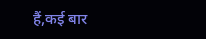हैं,कई बार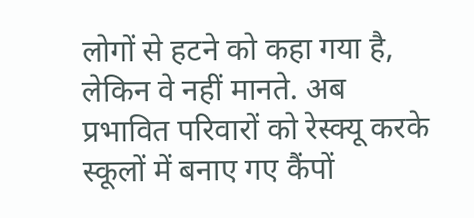लोगों से हटने को कहा गया है, लेकिन वे नहीं मानते. अब प्रभावित परिवारों को रेस्क्यू करके स्कूलों में बनाए गए कैंपों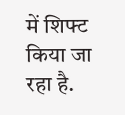में शिफ्ट किया जा रहा है.